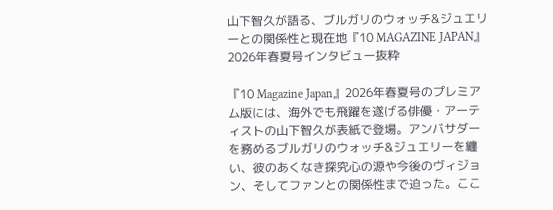山下智久が語る、ブルガリのウォッチ&ジュエリーとの関係性と現在地『10 MAGAZINE JAPAN』2026年春夏号インタビュー抜粋

『10 Magazine Japan』2026年春夏号のプレミアム版には、海外でも飛躍を遂げる俳優・アーティストの山下智久が表紙で登場。アンバサダーを務めるブルガリのウォッチ&ジュエリーを纏い、彼のあくなき探究心の源や今後のヴィジョン、そしてファンとの関係性まで迫った。ここ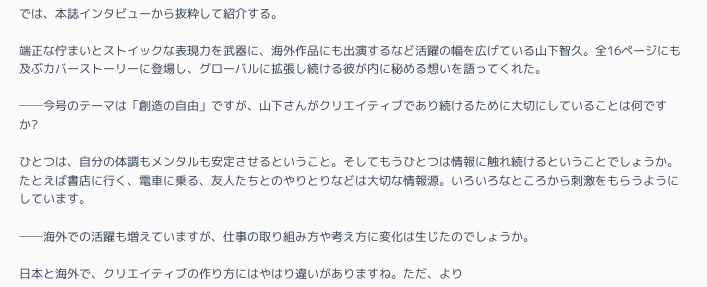では、本誌インタビューから抜粋して紹介する。

端正な佇まいとストイックな表現力を武器に、海外作品にも出演するなど活躍の幅を広げている山下智久。全16ページにも及ぶカバーストーリーに登場し、グローバルに拡張し続ける彼が内に秘める想いを語ってくれた。

──今号のテーマは「創造の自由」ですが、山下さんがクリエイティブであり続けるために大切にしていることは何ですか?

ひとつは、自分の体調もメンタルも安定させるということ。そしてもうひとつは情報に触れ続けるということでしょうか。たとえば書店に行く、電車に乗る、友人たちとのやりとりなどは大切な情報源。いろいろなところから刺激をもらうようにしています。

──海外での活躍も増えていますが、仕事の取り組み方や考え方に変化は生じたのでしょうか。

日本と海外で、クリエイティブの作り方にはやはり違いがありますね。ただ、より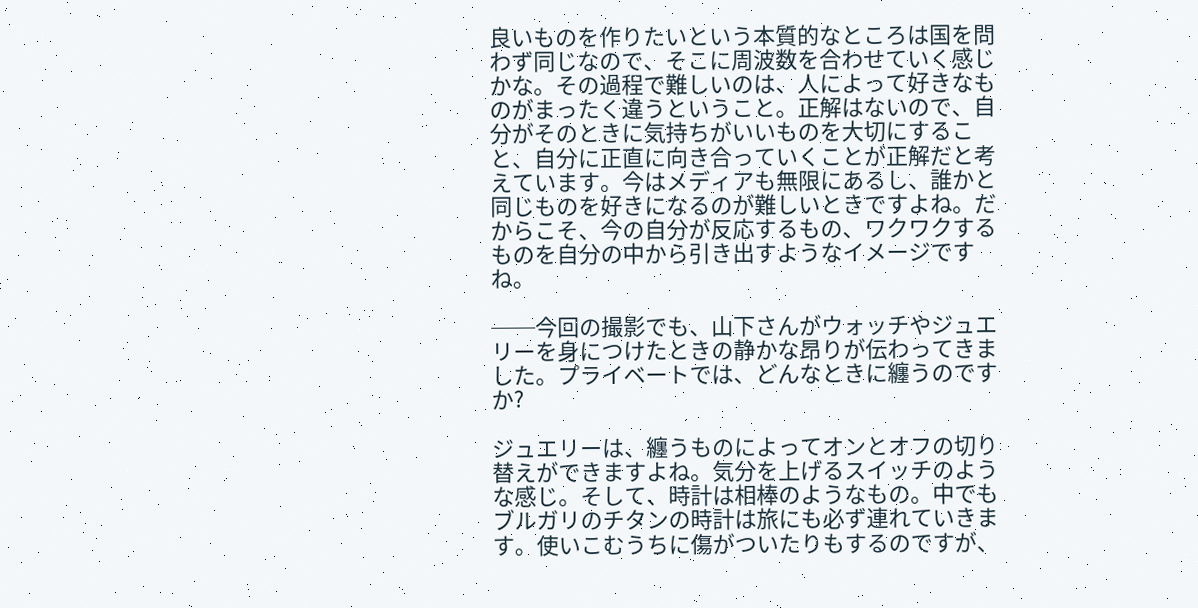良いものを作りたいという本質的なところは国を問わず同じなので、そこに周波数を合わせていく感じかな。その過程で難しいのは、人によって好きなものがまったく違うということ。正解はないので、自分がそのときに気持ちがいいものを大切にすること、自分に正直に向き合っていくことが正解だと考えています。今はメディアも無限にあるし、誰かと同じものを好きになるのが難しいときですよね。だからこそ、今の自分が反応するもの、ワクワクするものを自分の中から引き出すようなイメージですね。

──今回の撮影でも、山下さんがウォッチやジュエリーを身につけたときの静かな昂りが伝わってきました。プライベートでは、どんなときに纏うのですか?

ジュエリーは、纏うものによってオンとオフの切り替えができますよね。気分を上げるスイッチのような感じ。そして、時計は相棒のようなもの。中でもブルガリのチタンの時計は旅にも必ず連れていきます。使いこむうちに傷がついたりもするのですが、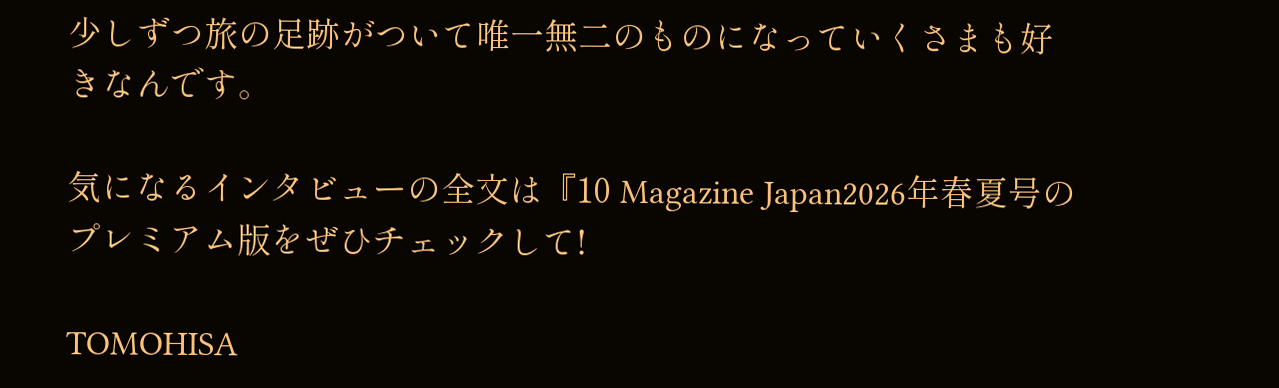少しずつ旅の足跡がついて唯一無二のものになっていくさまも好きなんです。

気になるインタビューの全文は『10 Magazine Japan2026年春夏号のプレミアム版をぜひチェックして!

TOMOHISA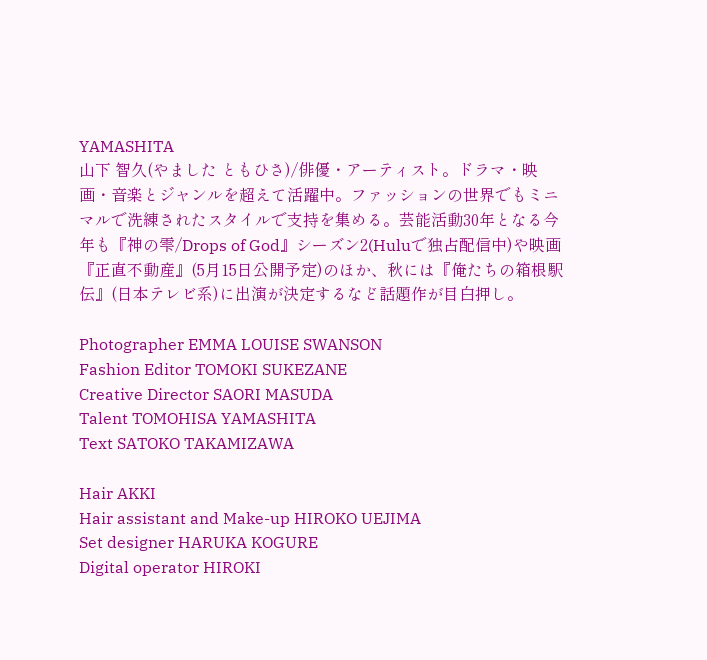YAMASHITA
山下 智久(やました ともひさ)/俳優・アーティスト。ドラマ・映画・音楽とジャンルを超えて活躍中。ファッションの世界でもミニマルで洗練されたスタイルで支持を集める。芸能活動30年となる今年も『神の雫/Drops of God』シーズン2(Huluで独占配信中)や映画『正直不動産』(5月15日公開予定)のほか、秋には『俺たちの箱根駅伝』(日本テレビ系)に出演が決定するなど話題作が目白押し。

Photographer EMMA LOUISE SWANSON
Fashion Editor TOMOKI SUKEZANE
Creative Director SAORI MASUDA
Talent TOMOHISA YAMASHITA
Text SATOKO TAKAMIZAWA

Hair AKKI
Hair assistant and Make-up HIROKO UEJIMA
Set designer HARUKA KOGURE
Digital operator HIROKI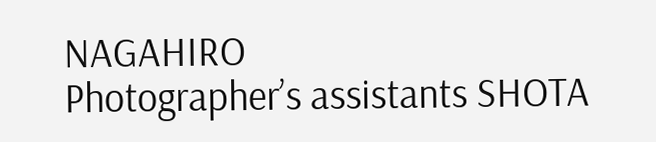NAGAHIRO
Photographer’s assistants SHOTA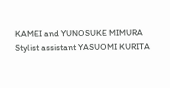KAMEI and YUNOSUKE MIMURA
Stylist assistant YASUOMI KURITA